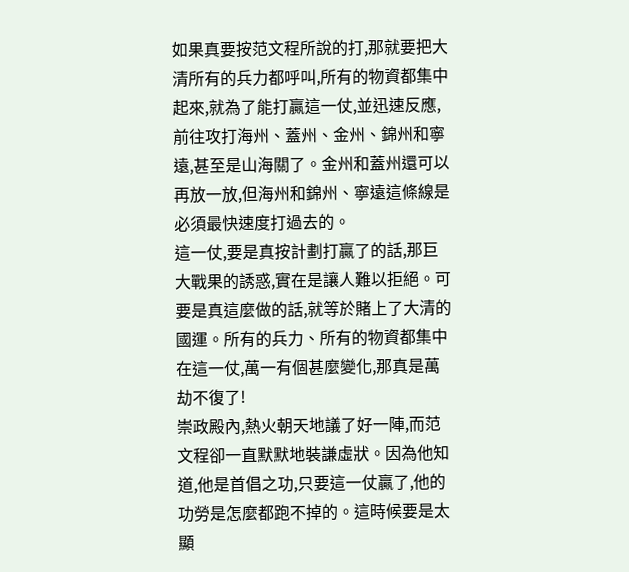如果真要按范文程所說的打,那就要把大清所有的兵力都呼叫,所有的物資都集中起來,就為了能打贏這一仗,並迅速反應,前往攻打海州、蓋州、金州、錦州和寧遠,甚至是山海關了。金州和蓋州還可以再放一放,但海州和錦州、寧遠這條線是必須最快速度打過去的。
這一仗,要是真按計劃打贏了的話,那巨大戰果的誘惑,實在是讓人難以拒絕。可要是真這麼做的話,就等於賭上了大清的國運。所有的兵力、所有的物資都集中在這一仗,萬一有個甚麼變化,那真是萬劫不復了!
崇政殿內,熱火朝天地議了好一陣,而范文程卻一直默默地裝謙虛狀。因為他知道,他是首倡之功,只要這一仗贏了,他的功勞是怎麼都跑不掉的。這時候要是太顯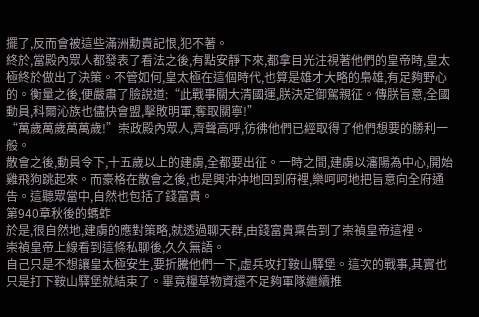擺了,反而會被這些滿洲勳貴記恨,犯不著。
終於,當殿內眾人都發表了看法之後,有點安靜下來,都拿目光注視著他們的皇帝時,皇太極終於做出了決策。不管如何,皇太極在這個時代,也算是雄才大略的梟雄,有足夠野心的。衡量之後,便嚴肅了臉說道:“此戰事關大清國運,朕決定御駕親征。傳朕旨意,全國動員,科爾沁族也儘快會盟,擊敗明軍,奪取關寧!”
“萬歲萬歲萬萬歲!”崇政殿內眾人,齊聲高呼,彷彿他們已經取得了他們想要的勝利一般。
散會之後,動員令下,十五歲以上的建虜,全都要出征。一時之間,建虜以瀋陽為中心,開始雞飛狗跳起來。而豪格在散會之後,也是興沖沖地回到府裡,樂呵呵地把旨意向全府通告。這聽眾當中,自然也包括了錢富貴。
第940章秋後的螞蚱
於是,很自然地,建虜的應對策略,就透過聊天群,由錢富貴稟告到了崇禎皇帝這裡。
崇禎皇帝上線看到這條私聊後,久久無語。
自己只是不想讓皇太極安生,要折騰他們一下,虛兵攻打鞍山驛堡。這次的戰事,其實也只是打下鞍山驛堡就結束了。畢竟糧草物資還不足夠軍隊繼續推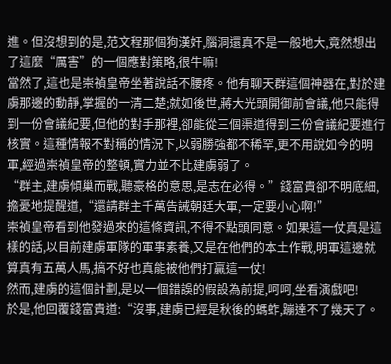進。但沒想到的是,范文程那個狗漢奸,腦洞還真不是一般地大,竟然想出了這麼“厲害”的一個應對策略,很牛嘛!
當然了,這也是崇禎皇帝坐著說話不腰疼。他有聊天群這個神器在,對於建虜那邊的動靜,掌握的一清二楚;就如後世,蔣大光頭開御前會議,他只能得到一份會議紀要,但他的對手那裡,卻能從三個渠道得到三份會議紀要進行核實。這種情報不對稱的情況下,以弱勝強都不稀罕,更不用說如今的明軍,經過崇禎皇帝的整頓,實力並不比建虜弱了。
“群主,建虜傾巢而戰,聽豪格的意思,是志在必得。”錢富貴卻不明底細,擔憂地提醒道,“還請群主千萬告誡朝廷大軍,一定要小心啊!”
崇禎皇帝看到他發過來的這條資訊,不得不點頭同意。如果這一仗真是這樣的話,以目前建虜軍隊的軍事素養,又是在他們的本土作戰,明軍這邊就算真有五萬人馬,搞不好也真能被他們打贏這一仗!
然而,建虜的這個計劃,是以一個錯誤的假設為前提,呵呵,坐看演戲吧!
於是,他回覆錢富貴道:“沒事,建虜已經是秋後的螞蚱,蹦達不了幾天了。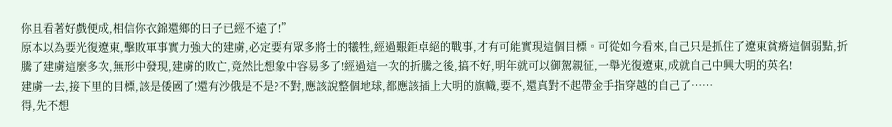你且看著好戲便成,相信你衣錦還鄉的日子已經不遠了!”
原本以為要光復遼東,擊敗軍事實力強大的建虜,必定要有眾多將士的犧牲,經過艱鉅卓絕的戰事,才有可能實現這個目標。可從如今看來,自己只是抓住了遼東貧瘠這個弱點,折騰了建虜這麼多次,無形中發現,建虜的敗亡,竟然比想象中容易多了!經過這一次的折騰之後,搞不好,明年就可以御駕親征,一舉光復遼東,成就自己中興大明的英名!
建虜一去,接下里的目標,該是倭國了!還有沙俄是不是?不對,應該說整個地球,都應該插上大明的旗幟,要不,還真對不起帶金手指穿越的自己了……
得,先不想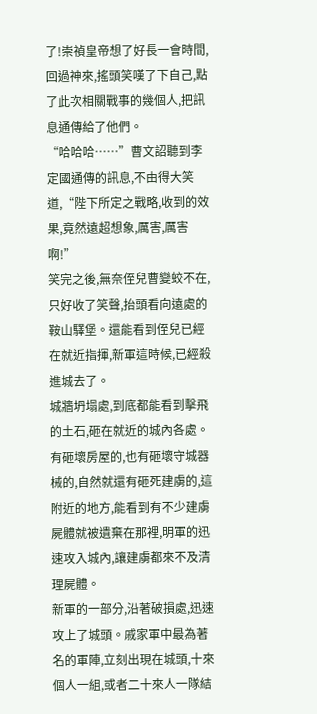了!崇禎皇帝想了好長一會時間,回過神來,搖頭笑嘆了下自己,點了此次相關戰事的幾個人,把訊息通傳給了他們。
“哈哈哈……”曹文詔聽到李定國通傳的訊息,不由得大笑道,“陛下所定之戰略,收到的效果,竟然遠超想象,厲害,厲害啊!”
笑完之後,無奈侄兒曹變蛟不在,只好收了笑聲,抬頭看向遠處的鞍山驛堡。還能看到侄兒已經在就近指揮,新軍這時候,已經殺進城去了。
城牆坍塌處,到底都能看到擊飛的土石,砸在就近的城內各處。有砸壞房屋的,也有砸壞守城器械的,自然就還有砸死建虜的,這附近的地方,能看到有不少建虜屍體就被遺棄在那裡,明軍的迅速攻入城內,讓建虜都來不及清理屍體。
新軍的一部分,沿著破損處,迅速攻上了城頭。戚家軍中最為著名的軍陣,立刻出現在城頭,十來個人一組,或者二十來人一隊結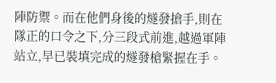陣防禦。而在他們身後的燧發搶手,則在隊正的口令之下,分三段式前進,越過軍陣站立,早已裝填完成的燧發槍緊握在手。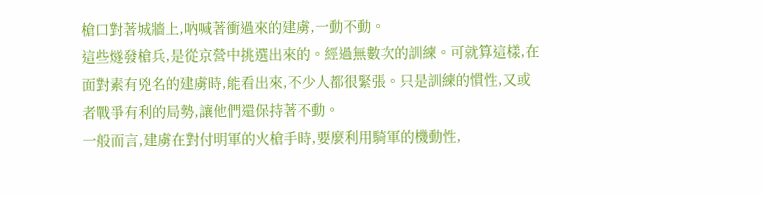槍口對著城牆上,吶喊著衝過來的建虜,一動不動。
這些燧發槍兵,是從京營中挑選出來的。經過無數次的訓練。可就算這樣,在面對素有兇名的建虜時,能看出來,不少人都很緊張。只是訓練的慣性,又或者戰爭有利的局勢,讓他們還保持著不動。
一般而言,建虜在對付明軍的火槍手時,要麼利用騎軍的機動性,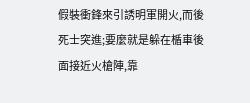假裝衝鋒來引誘明軍開火,而後死士突進;要麼就是躲在楯車後面接近火槍陣,靠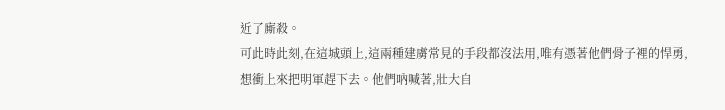近了廝殺。
可此時此刻,在這城頭上,這兩種建虜常見的手段都沒法用,唯有憑著他們骨子裡的悍勇,想衝上來把明軍趕下去。他們吶喊著,壯大自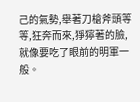己的氣勢,舉著刀槍斧頭等等,狂奔而來,猙獰著的臉,就像要吃了眼前的明軍一般。